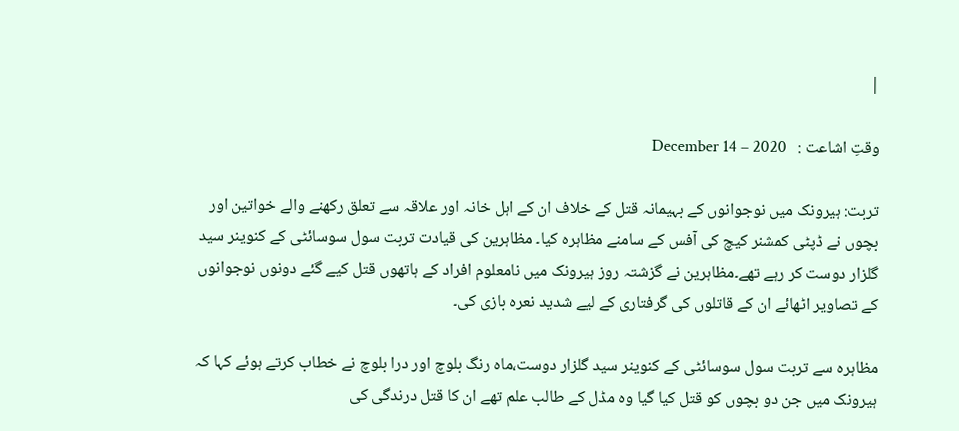|

وقتِ اشاعت :   December 14 – 2020

تربت: ہیرونک میں نوجوانوں کے بہیمانہ قتل کے خلاف ان کے اہل خانہ اور علاقہ سے تعلق رکھنے والے خواتین اور بچوں نے ڈپٹی کمشنر کیچ کی آفس کے سامنے مظاہرہ کیا۔ مظاہرین کی قیادت تربت سول سوسائٹی کے کنوینر سید گلزار دوست کر رہے تھے۔مظاہرین نے گزشتہ روز ہیرونک میں نامعلوم افراد کے ہاتھوں قتل کیے گئے دونوں نوجوانوں کے تصاویر اٹھائے ان کے قاتلوں کی گرفتاری کے لیے شدید نعرہ بازی کی۔

مظاہرہ سے تربت سول سوسائٹی کے کنوینر سید گلزار دوست،ماہ رنگ بلوچ اور درا بلوچ نے خطاب کرتے ہوئے کہا کہ ہیرونک میں جن دو بچوں کو قتل کیا گیا وہ مڈل کے طالب علم تھے ان کا قتل درندگی کی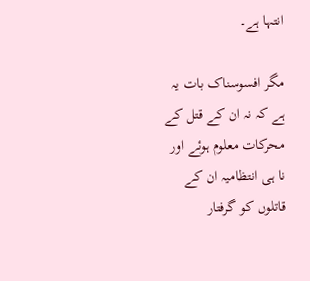انتہا ہے۔

مگر افسوسناک بات یہ ہے کہ نہ ان کے قتل کے محرکات معلوم ہوئے اور نا ہی انتظامیہ ان کے قاتلوں کو گرفتار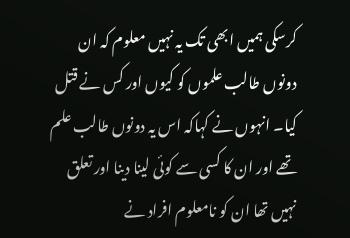کرسکی ہمیں ابھی تک یہ نہیں معلوم کہ ان دونوں طالب علموں کو کیوں اور کس نے قتل کیا۔ انہوں نے کہاکہ اس یہ دونوں طالب علم تھے اور ان کا کسی سے کوئی لینا دینا اور تعلق نہیں تھا ان کو نامعلوم افراد نے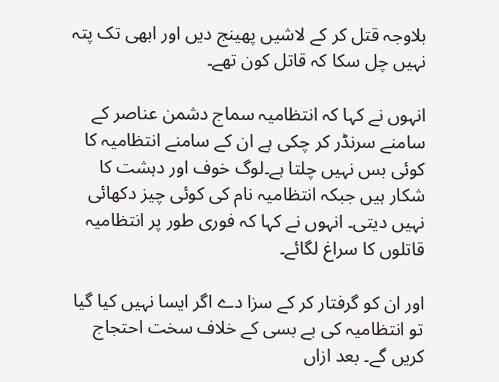بلاوجہ قتل کر کے لاشیں پھینج دیں اور ابھی تک پتہ نہیں چل سکا کہ قاتل کون تھے۔

انہوں نے کہا کہ انتظامیہ سماج دشمن عناصر کے سامنے سرنڈر کر چکی ہے ان کے سامنے انتظامیہ کا کوئی بس نہیں چلتا ہے۔لوگ خوف اور دہشت کا شکار ہیں جبکہ انتظامیہ نام کی کوئی چیز دکھائی نہیں دیتی۔ انہوں نے کہا کہ فوری طور پر انتظامیہ قاتلوں کا سراغ لگائے۔

اور ان کو گرفتار کر کے سزا دے اگر ایسا نہیں کیا گیا تو انتظامیہ کی بے بسی کے خلاف سخت احتجاج کریں گے۔ بعد ازاں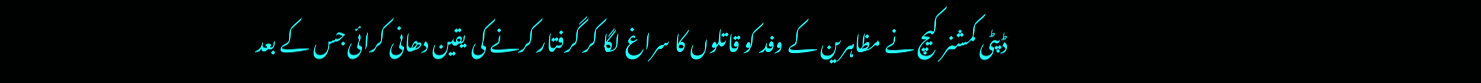ڈپٹی کمشنر کیچ نے مظاہرین کے وفد کو قاتلوں کا سراغ لگا کر گرفتار کرنے کی یقین دھانی کرائی جس کے بعد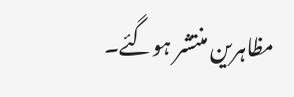مظاہرین منتشر ہوگئے۔